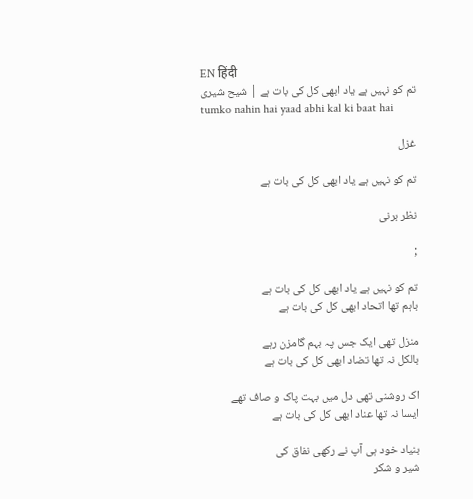EN हिंदी
تم کو نہیں ہے یاد ابھی کل کی بات ہے | شیح شیری
tumko nahin hai yaad abhi kal ki baat hai

غزل

تم کو نہیں ہے یاد ابھی کل کی بات ہے

نظر برنی

;

تم کو نہیں ہے یاد ابھی کل کی بات ہے
باہم تھا اتحاد ابھی کل کی بات ہے

منزل تھی ایک جس پہ بہم گامزن رہے
بالکل نہ تھا تضاد ابھی کل کی بات ہے

اک روشنی تھی دل میں بہت پاک و صاف تھے
ایسا نہ تھا عناد ابھی کل کی بات ہے

بنیاد خود ہی آپ نے رکھی نفاق کی
شیر و شکر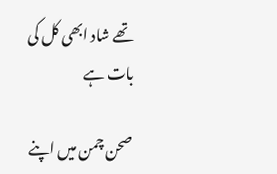تھے شاد ابھی کل کی بات ہے

صحن چمن میں اپنے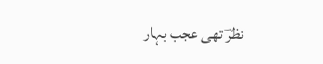نظرؔ تھی عجب بہار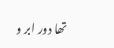تھا دور ابر و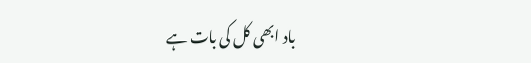باد ابھی کل کی بات ہے